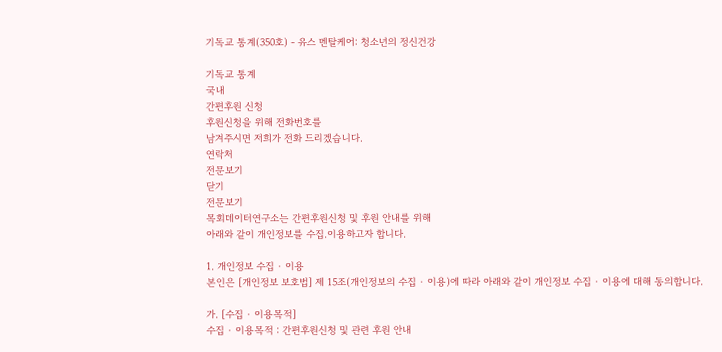기독교 통계(350호) - 유스 멘탈케어: 청소년의 정신건강

기독교 통계
국내
간편후원 신청
후원신청을 위해 전화번호를
남겨주시면 저희가 전화 드리겠습니다.
연락처
전문보기
닫기
전문보기
목회데이터연구소는 간편후원신청 및 후원 안내를 위해
아래와 같이 개인정보를 수집.이용하고자 합니다.

1. 개인정보 수집 · 이용
본인은 [개인정보 보호법] 제 15조(개인정보의 수집 · 이용)에 따라 아래와 같이 개인정보 수집 · 이용에 대해 동의합니다.

가. [수집 · 이용목적]
수집 · 이용목적 : 간편후원신청 및 관련 후원 안내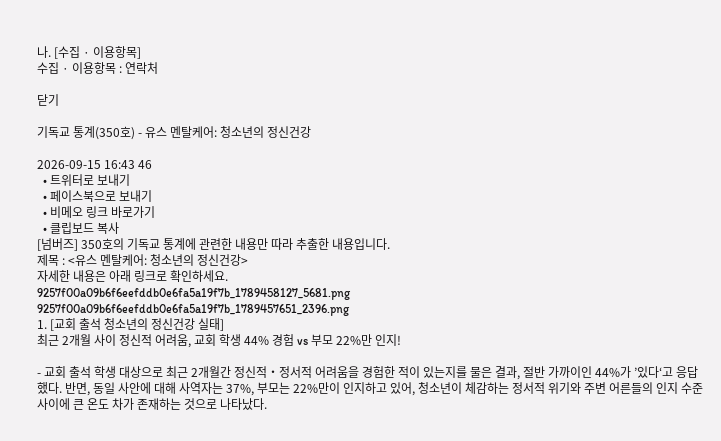나. [수집 · 이용항목]
수집 · 이용항목 : 연락처

닫기

기독교 통계(350호) - 유스 멘탈케어: 청소년의 정신건강

2026-09-15 16:43 46
  • 트위터로 보내기
  • 페이스북으로 보내기
  • 비메오 링크 바로가기
  • 클립보드 복사
[넘버즈] 350호의 기독교 통계에 관련한 내용만 따라 추출한 내용입니다.
제목 : <유스 멘탈케어: 청소년의 정신건강>
자세한 내용은 아래 링크로 확인하세요.
9257f00a09b6f6eefddb0e6fa5a19f7b_1789458127_5681.png
9257f00a09b6f6eefddb0e6fa5a19f7b_1789457651_2396.png
1. [교회 출석 청소년의 정신건강 실태]
최근 2개월 사이 정신적 어려움, 교회 학생 44% 경험 vs 부모 22%만 인지!

- 교회 출석 학생 대상으로 최근 2개월간 정신적‧정서적 어려움을 경험한 적이 있는지를 물은 결과, 절반 가까이인 44%가 ’있다‘고 응답했다. 반면, 동일 사안에 대해 사역자는 37%, 부모는 22%만이 인지하고 있어, 청소년이 체감하는 정서적 위기와 주변 어른들의 인지 수준 사이에 큰 온도 차가 존재하는 것으로 나타났다.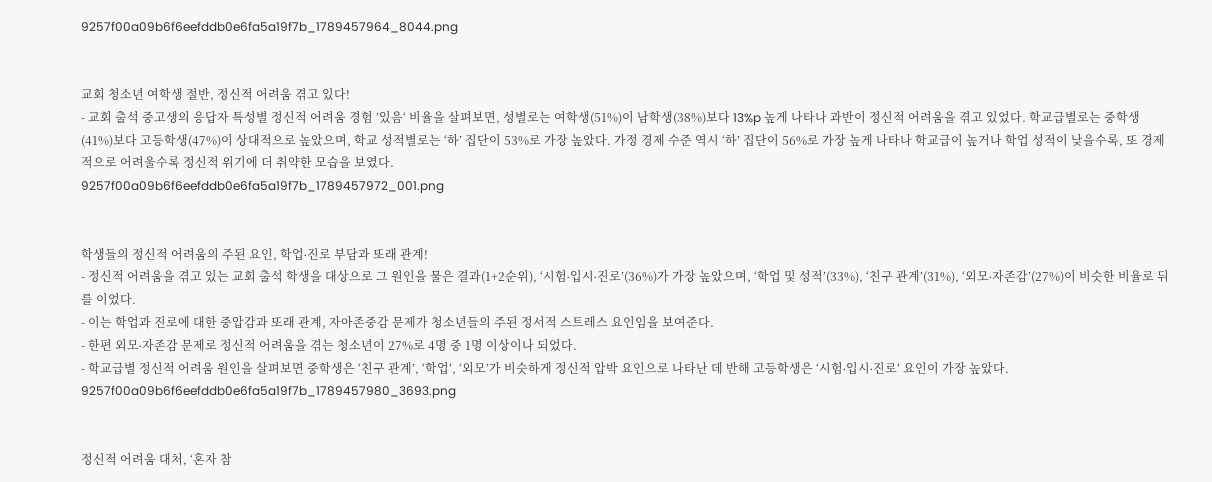9257f00a09b6f6eefddb0e6fa5a19f7b_1789457964_8044.png


교회 청소년 여학생 절반, 정신적 어려움 겪고 있다!
- 교회 출석 중고생의 응답자 특성별 정신적 어려움 경험 ’있음‘ 비율을 살펴보면, 성별로는 여학생(51%)이 남학생(38%)보다 13%p 높게 나타나 과반이 정신적 어려움을 겪고 있었다. 학교급별로는 중학생(41%)보다 고등학생(47%)이 상대적으로 높았으며, 학교 성적별로는 ‘하’ 집단이 53%로 가장 높았다. 가정 경제 수준 역시 ‘하’ 집단이 56%로 가장 높게 나타나 학교급이 높거나 학업 성적이 낮을수록, 또 경제적으로 어려울수록 정신적 위기에 더 취약한 모습을 보였다.
9257f00a09b6f6eefddb0e6fa5a19f7b_1789457972_001.png


학생들의 정신적 어려움의 주된 요인, 학업∙진로 부담과 또래 관계!
- 정신적 어려움을 겪고 있는 교회 출석 학생을 대상으로 그 원인을 물은 결과(1+2순위), ‘시험∙입시∙진로’(36%)가 가장 높았으며, ‘학업 및 성적’(33%), ‘친구 관계’(31%), ‘외모∙자존감’(27%)이 비슷한 비율로 뒤를 이었다.
- 이는 학업과 진로에 대한 중압감과 또래 관계, 자아존중감 문제가 청소년들의 주된 정서적 스트레스 요인임을 보여준다.
- 한편 외모∙자존감 문제로 정신적 어려움을 겪는 청소년이 27%로 4명 중 1명 이상이나 되었다.
- 학교급별 정신적 어려움 원인을 살펴보면 중학생은 ‘친구 관계’, ‘학업’, ‘외모’가 비슷하게 정신적 압박 요인으로 나타난 데 반해 고등학생은 ‘시험∙입시∙진로’ 요인이 가장 높았다.
9257f00a09b6f6eefddb0e6fa5a19f7b_1789457980_3693.png


정신적 어려움 대처, ‘혼자 참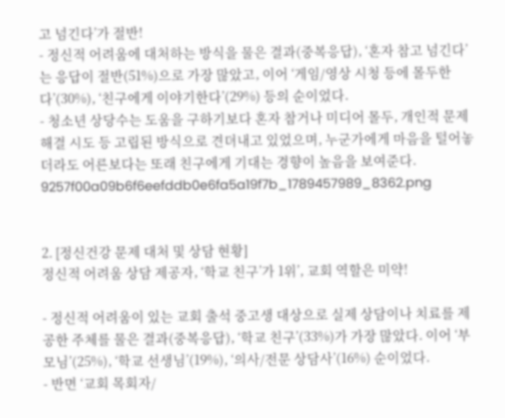고 넘긴다’가 절반!
- 정신적 어려움에 대처하는 방식을 물은 결과(중복응답), ‘혼자 참고 넘긴다’는 응답이 절반(51%)으로 가장 많았고, 이어 ‘게임/영상 시청 등에 몰두한다’(30%), ‘친구에게 이야기한다’(29%) 등의 순이었다.
- 청소년 상당수는 도움을 구하기보다 혼자 참거나 미디어 몰두, 개인적 문제 해결 시도 등 고립된 방식으로 견뎌내고 있었으며, 누군가에게 마음을 털어놓더라도 어른보다는 또래 친구에게 기대는 경향이 높음을 보여준다.
9257f00a09b6f6eefddb0e6fa5a19f7b_1789457989_8362.png


2. [정신건강 문제 대처 및 상담 현황]
정신적 어려움 상담 제공자, ‘학교 친구’가 1위’, 교회 역할은 미약!

- 정신적 어려움이 있는 교회 출석 중고생 대상으로 실제 상담이나 치료를 제공한 주체를 물은 결과(중복응답), ‘학교 친구’(33%)가 가장 많았다. 이어 ‘부모님’(25%), ‘학교 선생님’(19%), ‘의사/전문 상담사’(16%) 순이었다.
- 반면 ‘교회 목회자/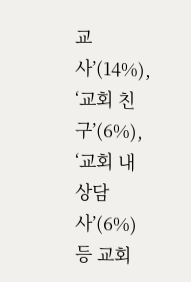교사’(14%), ‘교회 친구’(6%), ‘교회 내 상담사’(6%) 등 교회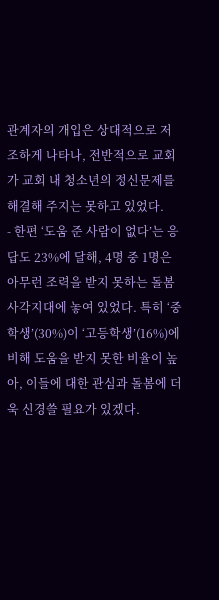관계자의 개입은 상대적으로 저조하게 나타나, 전반적으로 교회가 교회 내 청소년의 정신문제를 해결해 주지는 못하고 있었다.
- 한편 ‘도움 준 사람이 없다’는 응답도 23%에 달해, 4명 중 1명은 아무런 조력을 받지 못하는 돌봄 사각지대에 놓여 있었다. 특히 ‘중학생’(30%)이 ‘고등학생’(16%)에 비해 도움을 받지 못한 비율이 높아, 이들에 대한 관심과 돌봄에 더욱 신경쓸 필요가 있겠다.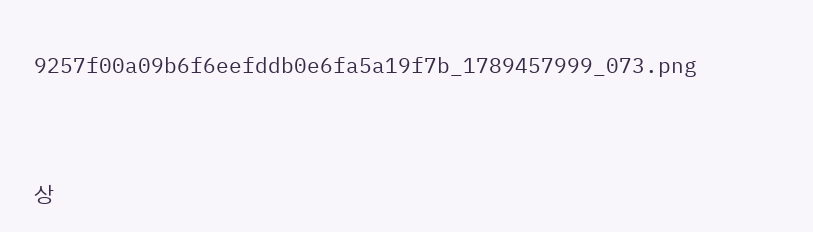9257f00a09b6f6eefddb0e6fa5a19f7b_1789457999_073.png


상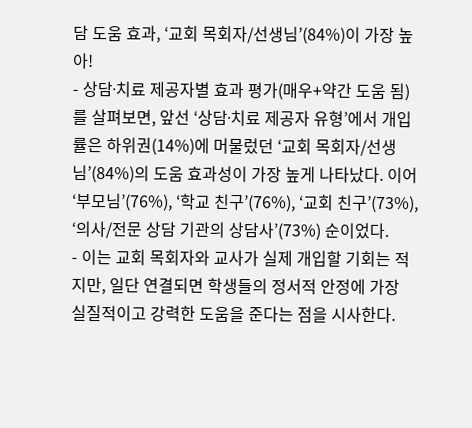담 도움 효과, ‘교회 목회자/선생님’(84%)이 가장 높아!
- 상담∙치료 제공자별 효과 평가(매우+약간 도움 됨)를 살펴보면, 앞선 ‘상담∙치료 제공자 유형’에서 개입률은 하위권(14%)에 머물렀던 ‘교회 목회자/선생님’(84%)의 도움 효과성이 가장 높게 나타났다. 이어 ‘부모님’(76%), ‘학교 친구’(76%), ‘교회 친구’(73%), ‘의사/전문 상담 기관의 상담사’(73%) 순이었다.
- 이는 교회 목회자와 교사가 실제 개입할 기회는 적지만, 일단 연결되면 학생들의 정서적 안정에 가장 실질적이고 강력한 도움을 준다는 점을 시사한다.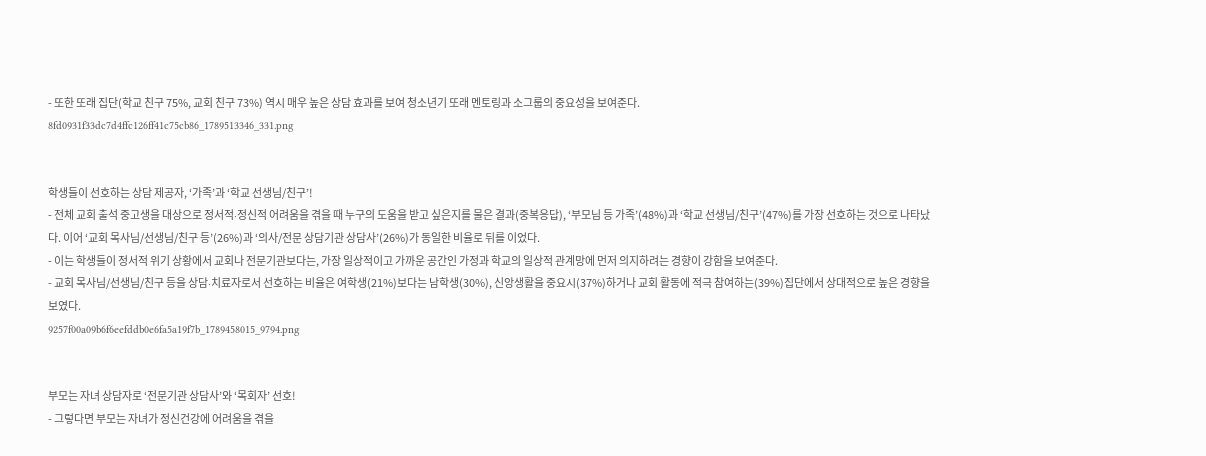- 또한 또래 집단(학교 친구 75%, 교회 친구 73%) 역시 매우 높은 상담 효과를 보여 청소년기 또래 멘토링과 소그룹의 중요성을 보여준다.
8fd0931f33dc7d4ffc126ff41c75cb86_1789513346_331.png


학생들이 선호하는 상담 제공자, ‘가족’과 ‘학교 선생님/친구’!
- 전체 교회 출석 중고생을 대상으로 정서적∙정신적 어려움을 겪을 때 누구의 도움을 받고 싶은지를 물은 결과(중복응답), ‘부모님 등 가족’(48%)과 ‘학교 선생님/친구’(47%)를 가장 선호하는 것으로 나타났다. 이어 ‘교회 목사님/선생님/친구 등’(26%)과 ‘의사/전문 상담기관 상담사’(26%)가 동일한 비율로 뒤를 이었다.
- 이는 학생들이 정서적 위기 상황에서 교회나 전문기관보다는, 가장 일상적이고 가까운 공간인 가정과 학교의 일상적 관계망에 먼저 의지하려는 경향이 강함을 보여준다.
- 교회 목사님/선생님/친구 등을 상담∙치료자로서 선호하는 비율은 여학생(21%)보다는 남학생(30%), 신앙생활을 중요시(37%)하거나 교회 활동에 적극 참여하는(39%)집단에서 상대적으로 높은 경향을 보였다.
9257f00a09b6f6eefddb0e6fa5a19f7b_1789458015_9794.png


부모는 자녀 상담자로 ‘전문기관 상담사’와 ‘목회자’ 선호!
- 그렇다면 부모는 자녀가 정신건강에 어려움을 겪을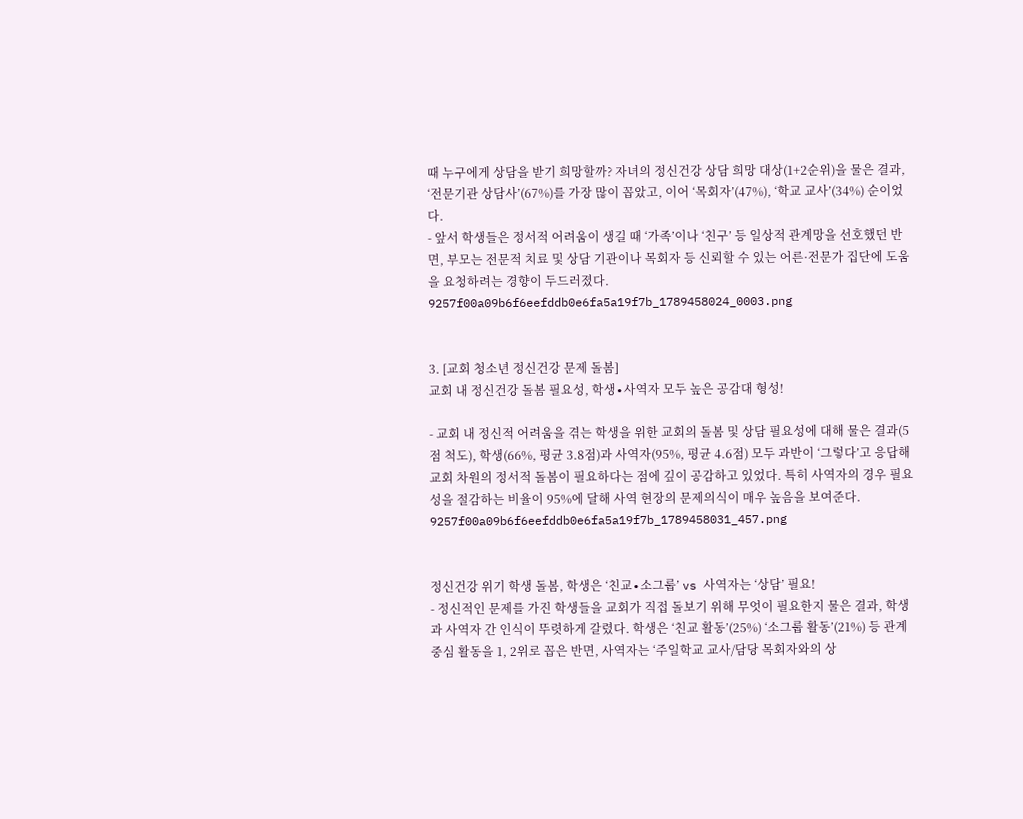때 누구에게 상담을 받기 희망할까? 자녀의 정신건강 상담 희망 대상(1+2순위)을 물은 결과, ‘전문기관 상담사’(67%)를 가장 많이 꼽았고, 이어 ‘목회자’(47%), ‘학교 교사’(34%) 순이었다.
- 앞서 학생들은 정서적 어려움이 생길 때 ‘가족’이나 ‘친구’ 등 일상적 관계망을 선호했던 반면, 부모는 전문적 치료 및 상담 기관이나 목회자 등 신뢰할 수 있는 어른·전문가 집단에 도움을 요청하려는 경향이 두드러졌다.
9257f00a09b6f6eefddb0e6fa5a19f7b_1789458024_0003.png


3. [교회 청소년 정신건강 문제 돌봄]
교회 내 정신건강 돌봄 필요성, 학생∙사역자 모두 높은 공감대 형성!

- 교회 내 정신적 어려움을 겪는 학생을 위한 교회의 돌봄 및 상담 필요성에 대해 물은 결과(5점 척도), 학생(66%, 평균 3.8점)과 사역자(95%, 평균 4.6점) 모두 과반이 ‘그렇다’고 응답해 교회 차원의 정서적 돌봄이 필요하다는 점에 깊이 공감하고 있었다. 특히 사역자의 경우 필요성을 절감하는 비율이 95%에 달해 사역 현장의 문제의식이 매우 높음을 보여준다.
9257f00a09b6f6eefddb0e6fa5a19f7b_1789458031_457.png


정신건강 위기 학생 돌봄, 학생은 ‘친교∙소그룹’ vs 사역자는 ‘상담’ 필요!
- 정신적인 문제를 가진 학생들을 교회가 직접 돌보기 위해 무엇이 필요한지 물은 결과, 학생과 사역자 간 인식이 뚜렷하게 갈렸다. 학생은 ‘친교 활동’(25%) ‘소그룹 활동’(21%) 등 관계 중심 활동을 1, 2위로 꼽은 반면, 사역자는 ‘주일학교 교사/담당 목회자와의 상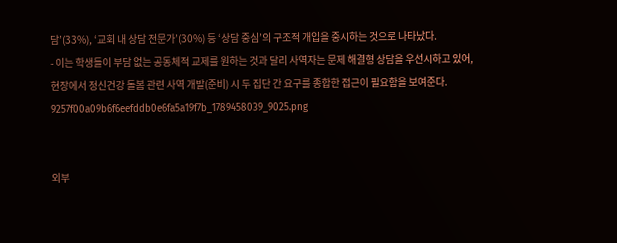담’(33%), ‘교회 내 상담 전문가’(30%) 등 ‘상담 중심’의 구조적 개입을 중시하는 것으로 나타났다.
- 이는 학생들이 부담 없는 공동체적 교제를 원하는 것과 달리 사역자는 문제 해결형 상담을 우선시하고 있어, 현장에서 정신건강 돌봄 관련 사역 개발(준비) 시 두 집단 간 요구를 종합한 접근이 필요함을 보여준다.
9257f00a09b6f6eefddb0e6fa5a19f7b_1789458039_9025.png


외부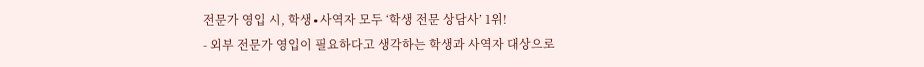전문가 영입 시, 학생∙사역자 모두 ‘학생 전문 상담사’ 1위!
- 외부 전문가 영입이 필요하다고 생각하는 학생과 사역자 대상으로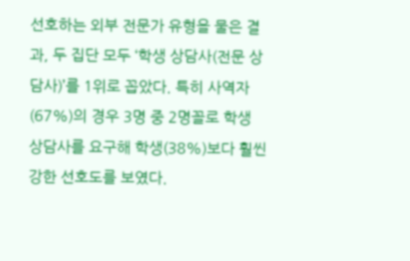선호하는 외부 전문가 유형을 물은 결과, 두 집단 모두 ‘학생 상담사(전문 상담사)’를 1위로 꼽았다. 특히 사역자(67%)의 경우 3명 중 2명꼴로 학생 상담사를 요구해 학생(38%)보다 훨씬 강한 선호도를 보였다.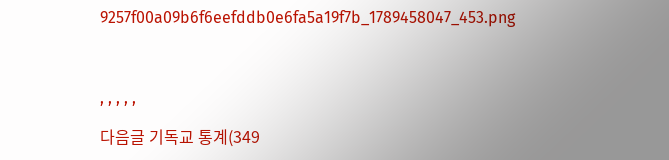9257f00a09b6f6eefddb0e6fa5a19f7b_1789458047_453.png



, , , , ,

다음글 기독교 통계(349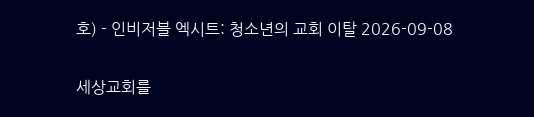호) - 인비저블 엑시트: 청소년의 교회 이탈 2026-09-08

세상교회를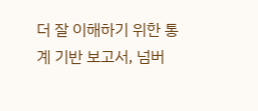더 잘 이해하기 위한 통계 기반 보고서, 넘버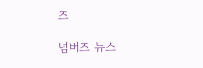즈

넘버즈 뉴스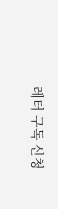레터 구독 신청